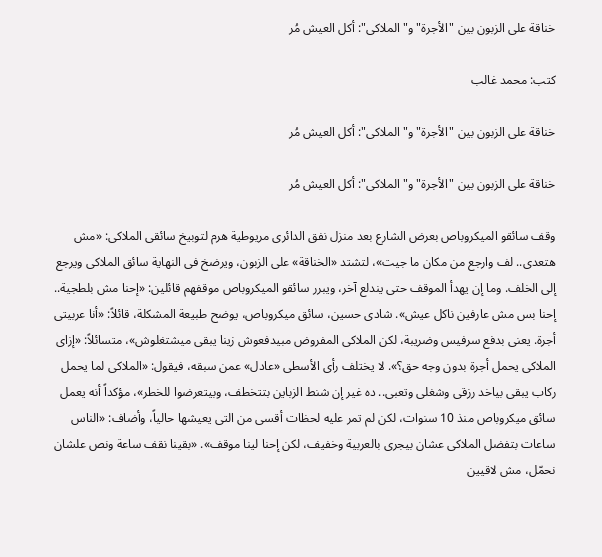خناقة على الزبون بين "الأجرة" و"الملاكى": أكل العيش مُر

كتب: محمد غالب

خناقة على الزبون بين "الأجرة" و"الملاكى": أكل العيش مُر

خناقة على الزبون بين "الأجرة" و"الملاكى": أكل العيش مُر

وقف سائقو الميكروباص بعرض الشارع بعد منزل نفق الدائرى مريوطية هرم لتوبيخ سائقى الملاكى: «مش هتعدى.. لف وارجع من مكان ما جيت»، لتشتد «الخناقة» على الزبون، ويرضخ فى النهاية سائق الملاكى ويرجع إلى الخلف. وما إن يهدأ الموقف حتى يندلع آخر، ويبرر سائقو الميكروباص موقفهم قائلين: «إحنا مش بلطجية.. إحنا بس مش عارفين ناكل عيش». شادى حسين، سائق ميكروباص، يوضح طبيعة المشكلة، قائلاً: «أنا عربيتى أجرة. يعنى بدفع سرفيس وضريبة، لكن الملاكى المفروض مبيدفعوش زينا يبقى ميشتغلوش»، متسائلاً: «إزاى الملاكى يحمل أجرة بدون وجه حق؟». لا يختلف رأى الأسطى «عادل» عمن سبقه، فيقول: «الملاكى لما يحمل ركاب يبقى بياخد رزقى وشغلى وتعبى.. ده غير إن شنط الزباين بتتخطف، وبيتعرضوا للخطر»، مؤكداً أنه يعمل سائق ميكروباص منذ 10 سنوات، لكن لم تمر عليه لحظات أقسى من التى يعيشها حالياً، وأضاف: «الناس ساعات بتفضل الملاكى عشان بيجرى بالعربية وخفيف، لكن إحنا لينا موقف». «بقينا نقف ساعة ونص علشان نحمّل، مش لاقيين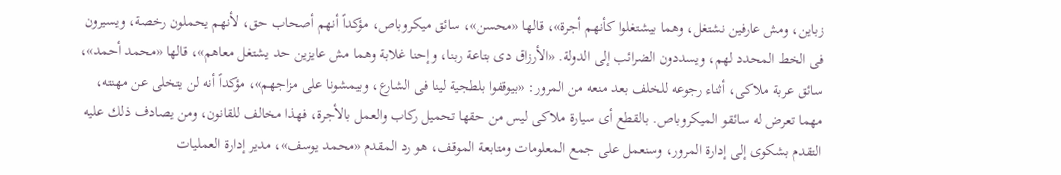زباين، ومش عارفين نشتغل، وهما بيشتغلوا كأنهم أجرة»، قالها «محسن»، سائق ميكروباص، مؤكداً أنهم أصحاب حق، لأنهم يحملون رخصة، ويسيرون فى الخط المحدد لهم، ويسددون الضرائب إلى الدولة. «الأرزاق دى بتاعة ربنا، وإحنا غلابة وهما مش عايزين حد يشتغل معاهم»، قالها «محمد أحمد»، سائق عربة ملاكى، أثناء رجوعه للخلف بعد منعه من المرور: «بيوقفوا بلطجية لينا فى الشارع، وبيمشونا على مزاجهم»، مؤكداً أنه لن يتخلى عن مهنته، مهما تعرض له سائقو الميكروباص. بالقطع أى سيارة ملاكى ليس من حقها تحميل ركاب والعمل بالأجرة، فهذا مخالف للقانون، ومن يصادف ذلك عليه التقدم بشكوى إلى إدارة المرور، وسنعمل على جمع المعلومات ومتابعة الموقف، هو رد المقدم «محمد يوسف»، مدير إدارة العمليات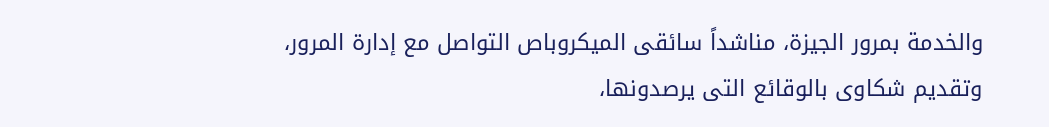والخدمة بمرور الجيزة، مناشداً سائقى الميكروباص التواصل مع إدارة المرور، وتقديم شكاوى بالوقائع التى يرصدونها،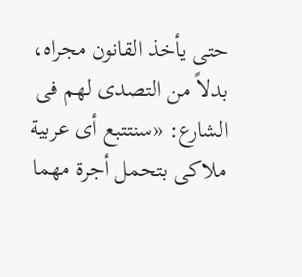حتى يأخذ القانون مجراه، بدلاً من التصدى لهم فى الشارع: «سنتتبع أى عربية ملاكى بتحمل أجرة مهما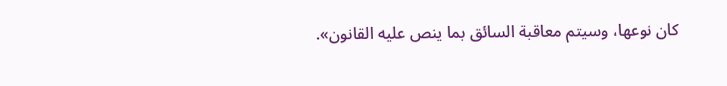كان نوعها، وسيتم معاقبة السائق بما ينص عليه القانون».